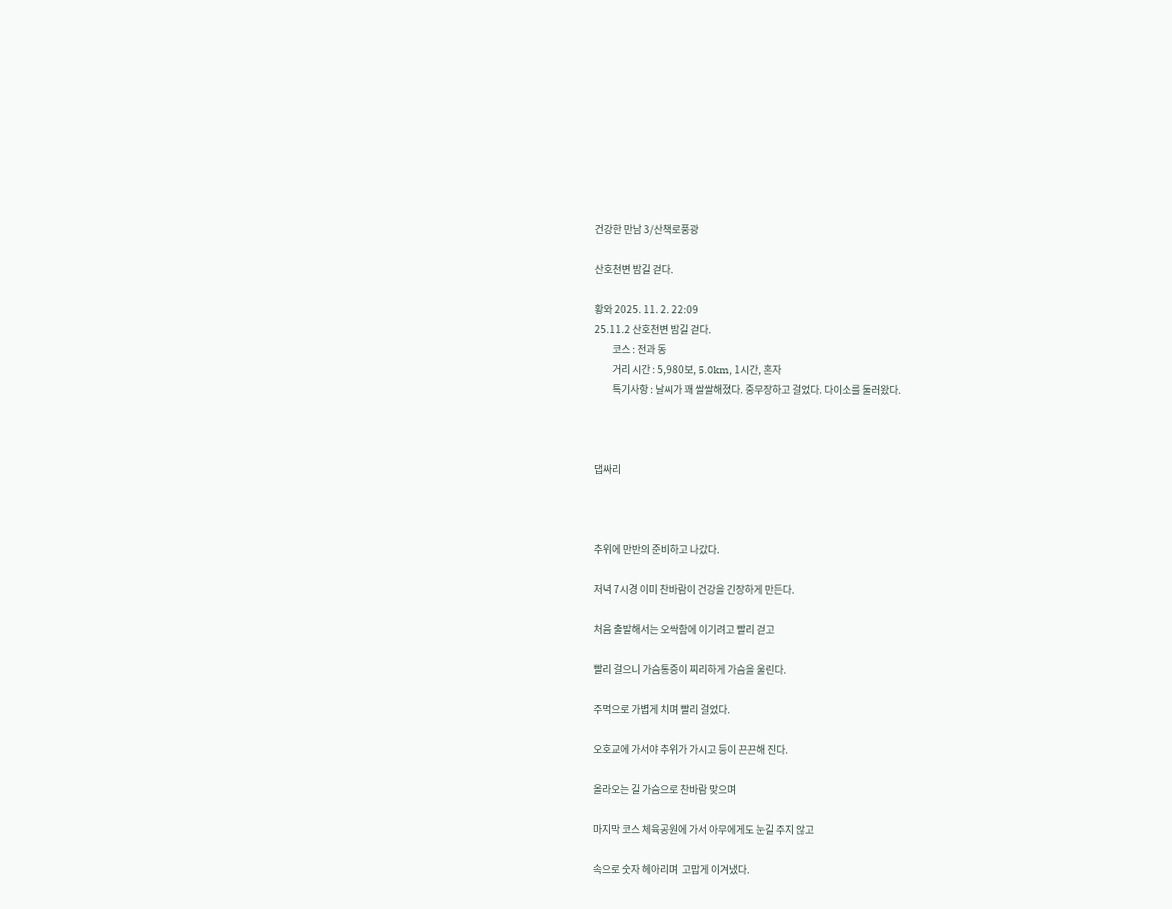건강한 만남 3/산책로풍광

산호천변 밤길 걷다.

황와 2025. 11. 2. 22:09
25.11.2 산호천변 밤길 걷다.
         코스 : 전과 동
         거리 시간 : 5,980보, 5.0km, 1시간, 혼자
         특기사항 : 날씨가 꽤 쌀쌀해졌다. 중무장하고 걸었다. 다이소를 둘러왔다.



댑싸리



추위에 만반의 준비하고 나갔다.

저녁 7시경 이미 찬바람이 건강을 긴장하게 만든다.

처음 출발해서는 오싹함에 이기려고 빨리 걷고

빨리 걸으니 가슴통증이 찌리하게 가슴을 울린다.

주먹으로 가볍게 치며 빨리 걸었다.

오호교에 가서야 추위가 가시고 등이 끈끈해 진다.

올라오는 길 가슴으로 찬바람 맞으며

마지막 코스 체육공원에 가서 아무에게도 눈길 주지 않고

속으로 숫자 헤아리며  고맙게 이겨냈다.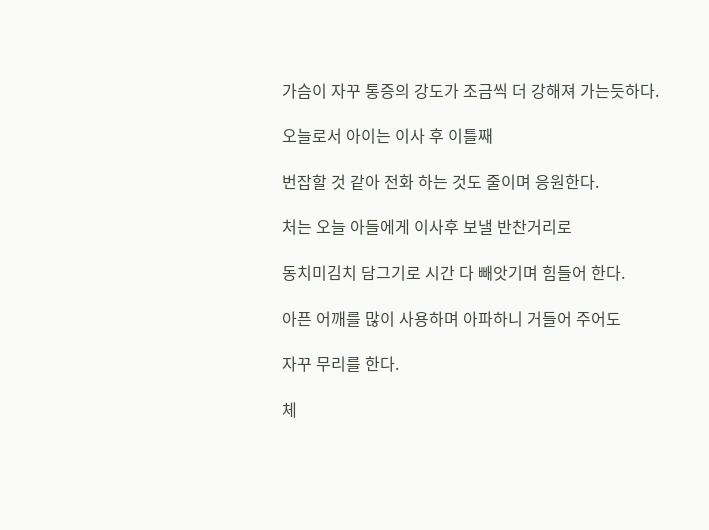가슴이 자꾸 통증의 강도가 조금씩 더 강해져 가는듯하다.

오늘로서 아이는 이사 후 이틀째

번잡할 것 같아 전화 하는 것도 줄이며 응원한다.

처는 오늘 아들에게 이사후 보낼 반찬거리로

동치미김치 담그기로 시간 다 빼앗기며 힘들어 한다.

아픈 어깨를 많이 사용하며 아파하니 거들어 주어도

자꾸 무리를 한다.

체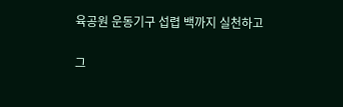육공원 운동기구 섭렵 백까지 실천하고

그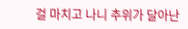걸 마치고 나니 추위가 달아난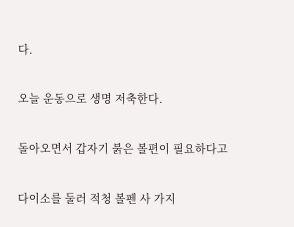다.

오늘 운동으로 생명 저축한다.

돌아오면서 갑자기 붉은 볼편이 필요하다고

다이소를 둘러 적청 볼펜 사 가지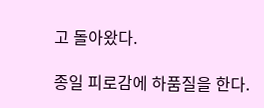고 돌아왔다.

종일 피로감에 하품질을 한다.